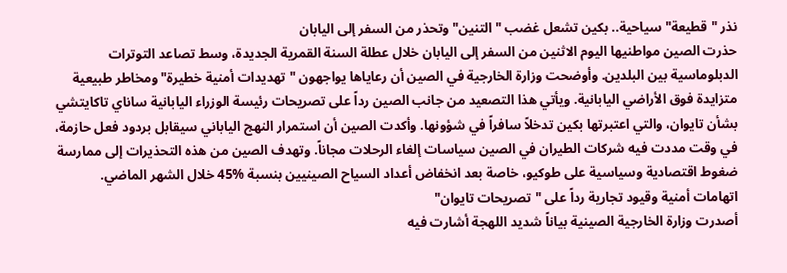نذر "قطيعة" سياحية.. بكين تشعل غضب "التنين" وتحذر من السفر إلى اليابان
حذرت الصين مواطنيها اليوم الاثنين من السفر إلى اليابان خلال عطلة السنة القمرية الجديدة، وسط تصاعد التوترات الدبلوماسية بين البلدين. وأوضحت وزارة الخارجية في الصين أن رعاياها يواجهون "تهديدات أمنية خطيرة" ومخاطر طبيعية متزايدة فوق الأراضي اليابانية. ويأتي هذا التصعيد من جانب الصين رداً على تصريحات رئيسة الوزراء اليابانية ساناي تاكايتشي بشأن تايوان، والتي اعتبرتها بكين تدخلاً سافراً في شؤونها. وأكدت الصين أن استمرار النهج الياباني سيقابل بردود فعل حازمة، في وقت مددت فيه شركات الطيران في الصين سياسات إلغاء الرحلات مجاناً. وتهدف الصين من هذه التحذيرات إلى ممارسة ضغوط اقتصادية وسياسية على طوكيو، خاصة بعد انخفاض أعداد السياح الصينيين بنسبة %45 خلال الشهر الماضي.
اتهامات أمنية وقيود تجارية رداً على "تصريحات تايوان"
أصدرت وزارة الخارجية الصينية بياناً شديد اللهجة أشارت فيه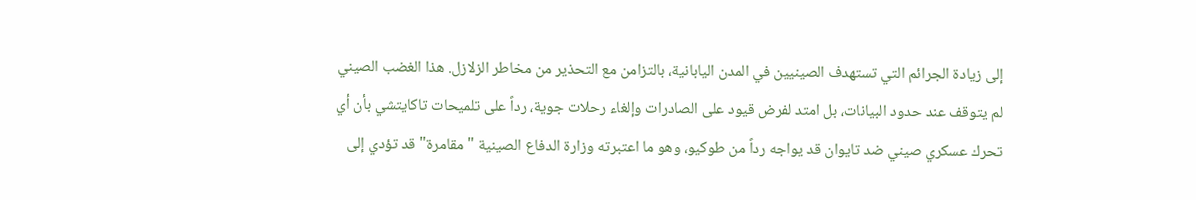إلى زيادة الجرائم التي تستهدف الصينيين في المدن اليابانية، بالتزامن مع التحذير من مخاطر الزلازل. هذا الغضب الصيني لم يتوقف عند حدود البيانات، بل امتد لفرض قيود على الصادرات وإلغاء رحلات جوية، رداً على تلميحات تاكايتشي بأن أي تحرك عسكري صيني ضد تايوان قد يواجه رداً من طوكيو، وهو ما اعتبرته وزارة الدفاع الصينية "مقامرة" قد تؤدي إلى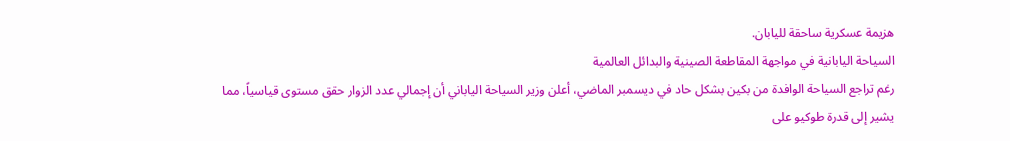هزيمة عسكرية ساحقة لليابان.
السياحة اليابانية في مواجهة المقاطعة الصينية والبدائل العالمية
رغم تراجع السياحة الوافدة من بكين بشكل حاد في ديسمبر الماضي، أعلن وزير السياحة الياباني أن إجمالي عدد الزوار حقق مستوى قياسياً، مما يشير إلى قدرة طوكيو على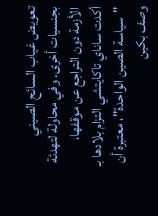تعويض غياب السائح الصيني بجنسيات أخرى. وفي محاولة لتهدئة الأزمة دون التراجع عن موقفها، أكدت ساناي تاكايتشي التزام بلادها بـ "سياسة الصين الواحدة"، معتبرة أن وصف بكين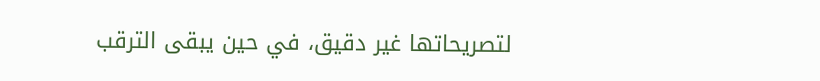لتصريحاتها غير دقيق، في حين يبقى الترقب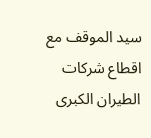سيد الموقف مع اقطاع شركات الطيران الكبرى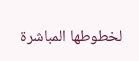لخطوطها المباشرة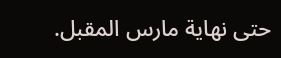حتى نهاية مارس المقبل.